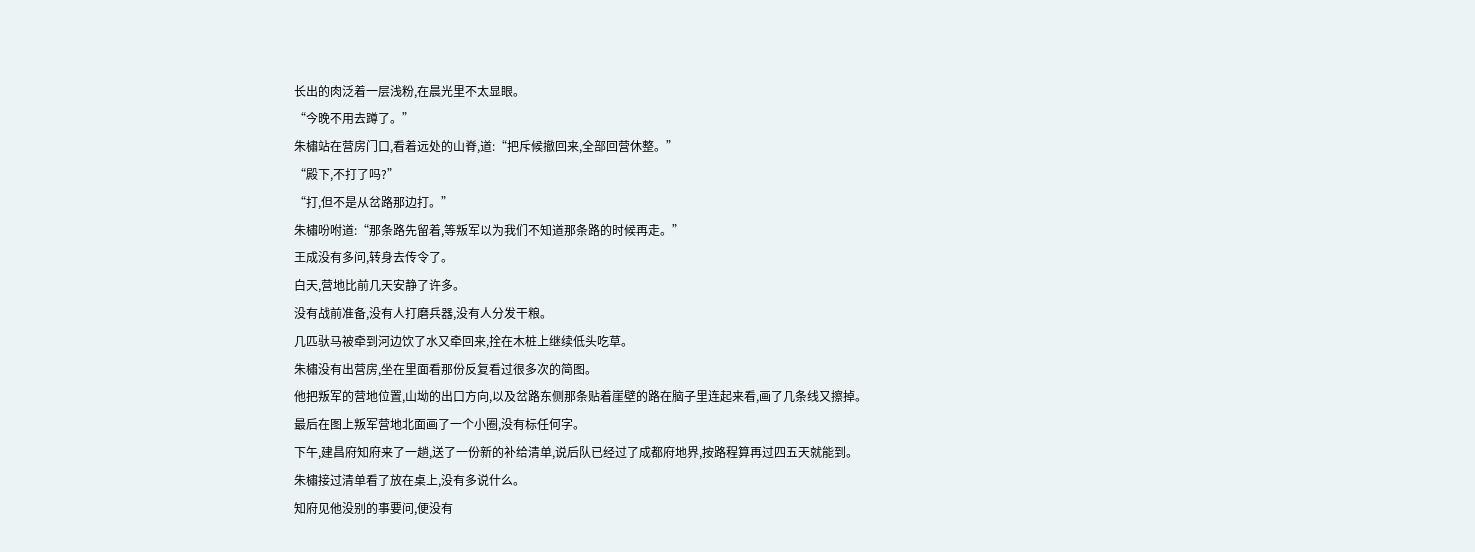长出的肉泛着一层浅粉,在晨光里不太显眼。
“今晚不用去蹲了。”
朱橚站在营房门口,看着远处的山脊,道:“把斥候撤回来,全部回营休整。”
“殿下,不打了吗?”
“打,但不是从岔路那边打。”
朱橚吩咐道:“那条路先留着,等叛军以为我们不知道那条路的时候再走。”
王成没有多问,转身去传令了。
白天,营地比前几天安静了许多。
没有战前准备,没有人打磨兵器,没有人分发干粮。
几匹驮马被牵到河边饮了水又牵回来,拴在木桩上继续低头吃草。
朱橚没有出营房,坐在里面看那份反复看过很多次的简图。
他把叛军的营地位置,山坳的出口方向,以及岔路东侧那条贴着崖壁的路在脑子里连起来看,画了几条线又擦掉。
最后在图上叛军营地北面画了一个小圈,没有标任何字。
下午,建昌府知府来了一趟,送了一份新的补给清单,说后队已经过了成都府地界,按路程算再过四五天就能到。
朱橚接过清单看了放在桌上,没有多说什么。
知府见他没别的事要问,便没有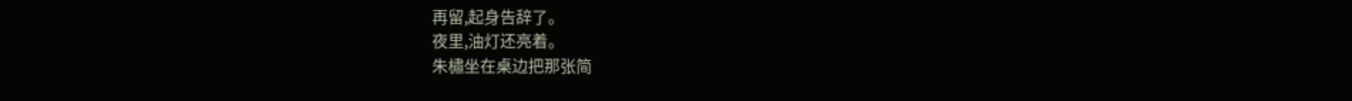再留,起身告辞了。
夜里,油灯还亮着。
朱橚坐在桌边把那张简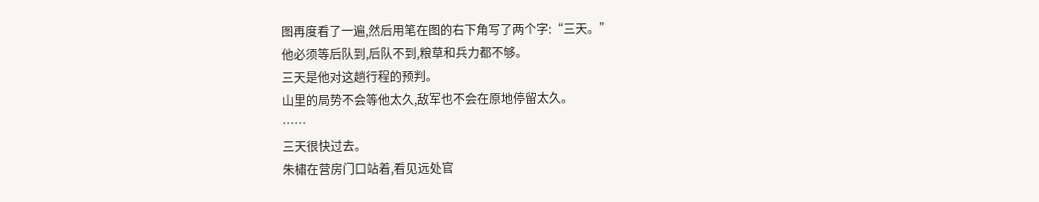图再度看了一遍,然后用笔在图的右下角写了两个字:“三天。”
他必须等后队到,后队不到,粮草和兵力都不够。
三天是他对这趟行程的预判。
山里的局势不会等他太久,敌军也不会在原地停留太久。
……
三天很快过去。
朱橚在营房门口站着,看见远处官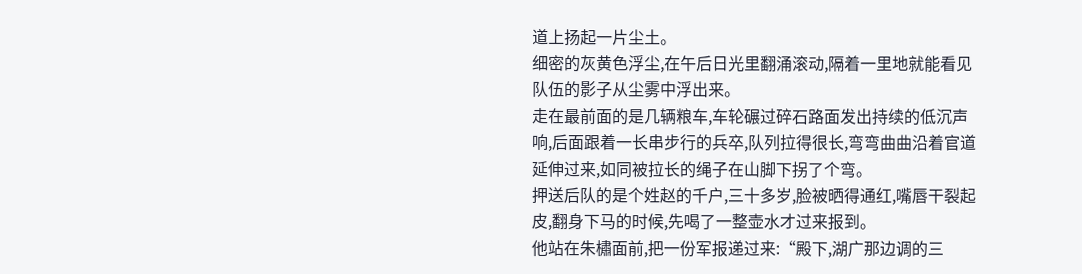道上扬起一片尘土。
细密的灰黄色浮尘,在午后日光里翻涌滚动,隔着一里地就能看见队伍的影子从尘雾中浮出来。
走在最前面的是几辆粮车,车轮碾过碎石路面发出持续的低沉声响,后面跟着一长串步行的兵卒,队列拉得很长,弯弯曲曲沿着官道延伸过来,如同被拉长的绳子在山脚下拐了个弯。
押送后队的是个姓赵的千户,三十多岁,脸被晒得通红,嘴唇干裂起皮,翻身下马的时候,先喝了一整壶水才过来报到。
他站在朱橚面前,把一份军报递过来:“殿下,湖广那边调的三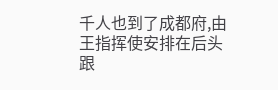千人也到了成都府,由王指挥使安排在后头跟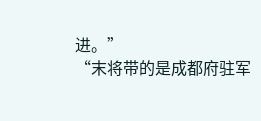进。”
“末将带的是成都府驻军